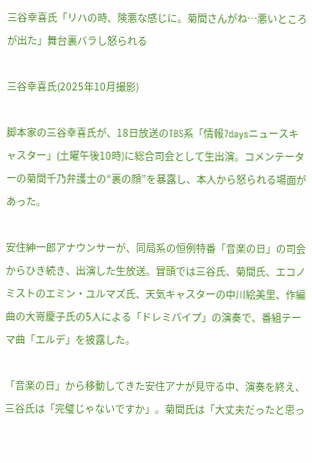三谷幸喜氏「リハの時、険悪な感じに。菊間さんがね…悪いところが出た」舞台裏バラし怒られる

三谷幸喜氏(2025年10月撮影)

脚本家の三谷幸喜氏が、18日放送のTBS系「情報7daysニュースキャスター」(土曜午後10時)に総合司会として生出演。コメンテーターの菊間千乃弁護士の“裏の顔”を暴露し、本人から怒られる場面があった。

安住紳一郎アナウンサーが、同局系の恒例特番「音楽の日」の司会からひき続き、出演した生放送。冒頭では三谷氏、菊間氏、エコノミストのエミン・ユルマズ氏、天気キャスターの中川絵美里、作編曲の大嵜慶子氏の5人による「ドレミパイプ」の演奏で、番組テーマ曲「エルデ」を披露した。

「音楽の日」から移動してきた安住アナが見守る中、演奏を終え、三谷氏は「完璧じゃないですか」。菊間氏は「大丈夫だったと思っ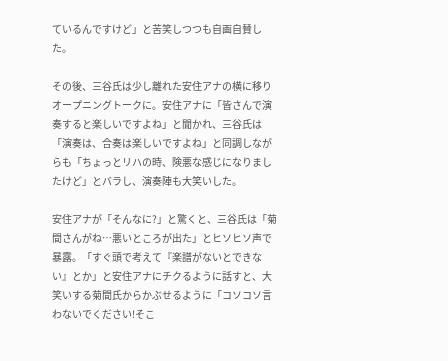ているんですけど」と苦笑しつつも自画自賛した。

その後、三谷氏は少し離れた安住アナの横に移りオープニングトークに。安住アナに「皆さんで演奏すると楽しいですよね」と聞かれ、三谷氏は「演奏は、合奏は楽しいですよね」と同調しながらも「ちょっとリハの時、険悪な感じになりましたけど」とバラし、演奏陣も大笑いした。

安住アナが「そんなに?」と驚くと、三谷氏は「菊間さんがね…悪いところが出た」とヒソヒソ声で暴露。「すぐ頭で考えて『楽譜がないとできない』とか」と安住アナにチクるように話すと、大笑いする菊間氏からかぶせるように「コソコソ言わないでください!そこ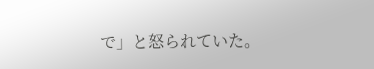で」と怒られていた。